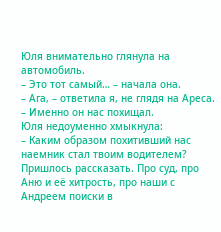Юля внимательно глянула на автомобиль.
– Это тот самый… – начала она.
– Ага, – ответила я, не глядя на Ареса. – Именно он нас похищал.
Юля недоуменно хмыкнула:
– Каким образом похитивший нас наемник стал твоим водителем?
Пришлось рассказать. Про суд, про Аню и её хитрость, про наши с Андреем поиски в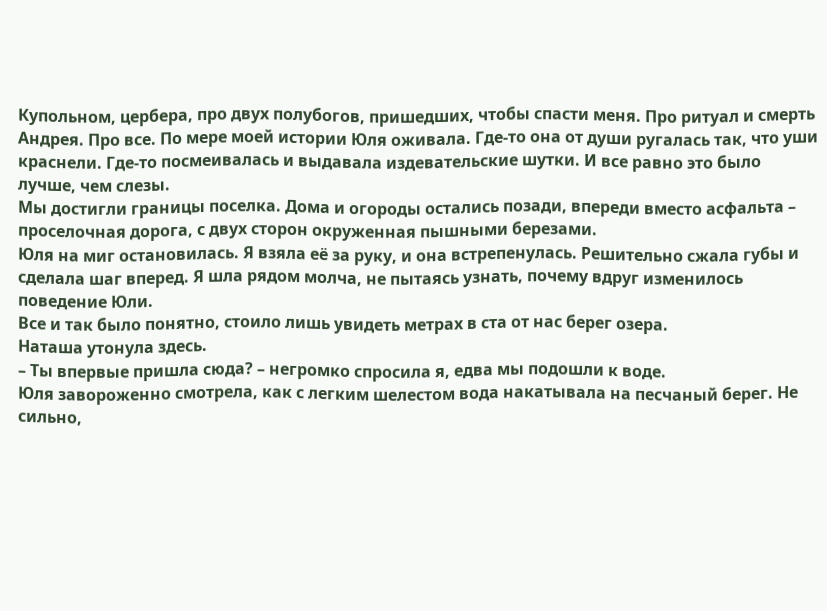Купольном, цербера, про двух полубогов, пришедших, чтобы спасти меня. Про ритуал и смерть Андрея. Про все. По мере моей истории Юля оживала. Где-то она от души ругалась так, что уши краснели. Где-то посмеивалась и выдавала издевательские шутки. И все равно это было лучше, чем слезы.
Мы достигли границы поселка. Дома и огороды остались позади, впереди вместо асфальта – проселочная дорога, с двух сторон окруженная пышными березами.
Юля на миг остановилась. Я взяла её за руку, и она встрепенулась. Решительно сжала губы и сделала шаг вперед. Я шла рядом молча, не пытаясь узнать, почему вдруг изменилось поведение Юли.
Все и так было понятно, стоило лишь увидеть метрах в ста от нас берег озера.
Наташа утонула здесь.
– Ты впервые пришла сюда? – негромко спросила я, едва мы подошли к воде.
Юля завороженно смотрела, как с легким шелестом вода накатывала на песчаный берег. Не сильно,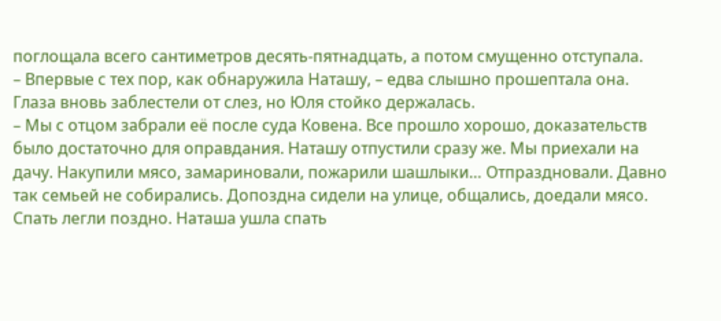поглощала всего сантиметров десять-пятнадцать, а потом смущенно отступала.
– Впервые с тех пор, как обнаружила Наташу, – едва слышно прошептала она.
Глаза вновь заблестели от слез, но Юля стойко держалась.
– Мы с отцом забрали её после суда Ковена. Все прошло хорошо, доказательств было достаточно для оправдания. Наташу отпустили сразу же. Мы приехали на дачу. Накупили мясо, замариновали, пожарили шашлыки… Отпраздновали. Давно так семьей не собирались. Допоздна сидели на улице, общались, доедали мясо. Спать легли поздно. Наташа ушла спать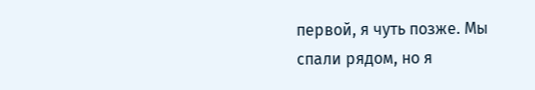первой, я чуть позже. Мы спали рядом, но я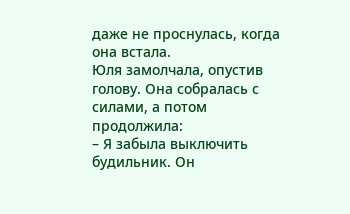даже не проснулась, когда она встала.
Юля замолчала, опустив голову. Она собралась с силами, а потом продолжила:
– Я забыла выключить будильник. Он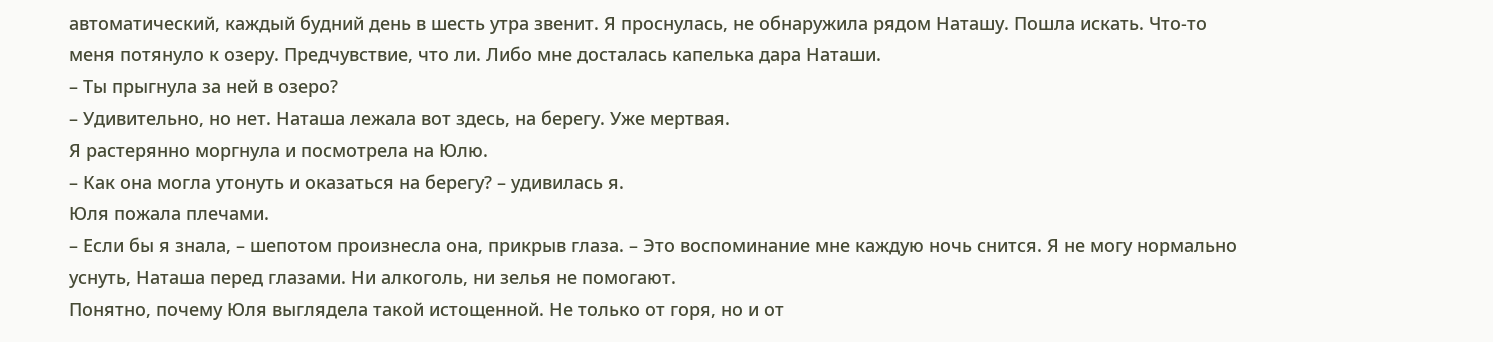автоматический, каждый будний день в шесть утра звенит. Я проснулась, не обнаружила рядом Наташу. Пошла искать. Что-то меня потянуло к озеру. Предчувствие, что ли. Либо мне досталась капелька дара Наташи.
– Ты прыгнула за ней в озеро?
– Удивительно, но нет. Наташа лежала вот здесь, на берегу. Уже мертвая.
Я растерянно моргнула и посмотрела на Юлю.
– Как она могла утонуть и оказаться на берегу? – удивилась я.
Юля пожала плечами.
– Если бы я знала, – шепотом произнесла она, прикрыв глаза. – Это воспоминание мне каждую ночь снится. Я не могу нормально уснуть, Наташа перед глазами. Ни алкоголь, ни зелья не помогают.
Понятно, почему Юля выглядела такой истощенной. Не только от горя, но и от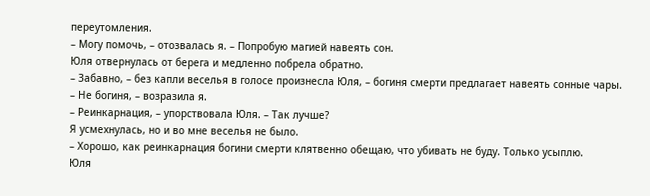переутомления.
– Могу помочь, – отозвалась я. – Попробую магией навеять сон.
Юля отвернулась от берега и медленно побрела обратно.
– Забавно, – без капли веселья в голосе произнесла Юля, – богиня смерти предлагает навеять сонные чары.
– Не богиня, – возразила я.
– Реинкарнация, – упорствовала Юля. – Так лучше?
Я усмехнулась, но и во мне веселья не было.
– Хорошо, как реинкарнация богини смерти клятвенно обещаю, что убивать не буду. Только усыплю.
Юля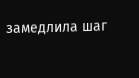замедлила шаг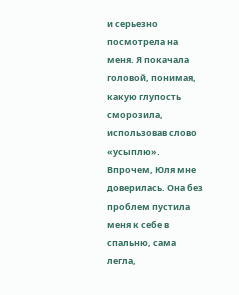и серьезно посмотрела на меня. Я покачала головой, понимая, какую глупость сморозила, использовав слово «усыплю».
Впрочем, Юля мне доверилась. Она без проблем пустила меня к себе в спальню, сама легла,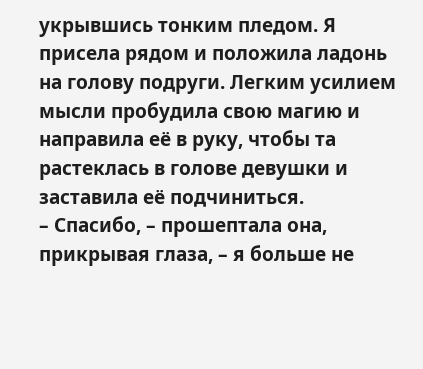укрывшись тонким пледом. Я присела рядом и положила ладонь на голову подруги. Легким усилием мысли пробудила свою магию и направила её в руку, чтобы та растеклась в голове девушки и заставила её подчиниться.
– Спасибо, – прошептала она, прикрывая глаза, – я больше не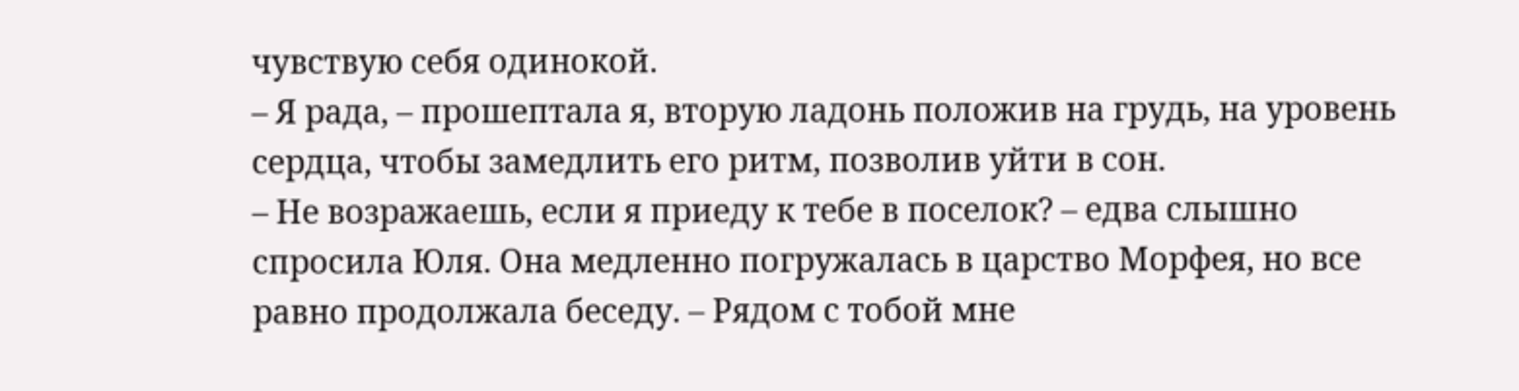чувствую себя одинокой.
– Я рада, – прошептала я, вторую ладонь положив на грудь, на уровень сердца, чтобы замедлить его ритм, позволив уйти в сон.
– Не возражаешь, если я приеду к тебе в поселок? – едва слышно спросила Юля. Она медленно погружалась в царство Морфея, но все равно продолжала беседу. – Рядом с тобой мне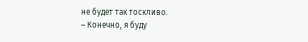не будет так тоскливо.
– Конечно, я буду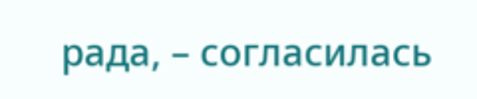рада, – согласилась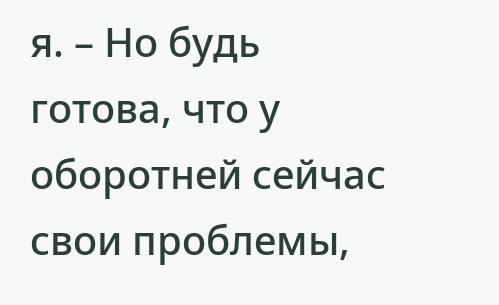я. – Но будь готова, что у оборотней сейчас свои проблемы,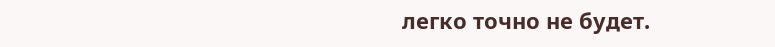легко точно не будет.